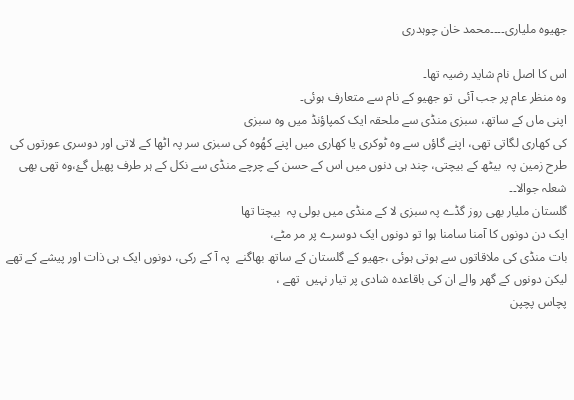جھیوہ ملیاری۔۔۔۔محمد خان چوہدری

اس کا اصل نام شاید رضیہ تھا۔
وہ منظر عام پر جب آئی  تو جھیو کے نام سے متعارف ہوئی۔
اپنی ماں کے ساتھ، سبزی منڈی سے ملحقہ ایک کمپاؤنڈ میں وہ سبزی
کی کھاری لگاتی تھی، اپنے گاؤں سے وہ ٹوکری یا کھاری میں اپنے کھُوہ کی سبزی سر پہ اٹھا کے لاتی اور دوسری عورتوں کی طرح زمین پہ  بیٹھ کے بیچتی، چند ہی دنوں میں اس کے حسن کے چرچے منڈی سے نکل کے ہر طرف پھیل گۓ،وہ تھی بھی شعلہ جوالا۔۔
گلستان ملیار بھی روز گڈے پہ سبزی لا کے منڈی میں بولی پہ  بیچتا تھا
ایک دن دونوں کا آمنا سامنا ہوا تو دونوں ایک دوسرے پر مر مٹے،
بات منڈی کی ملاقاتوں سے ہوتی ہوئی ،جھیو کے گلستان کے ساتھ بھاگنے  پہ آ کے رکی، دونوں ایک ہی ذات اور پیشے کے تھے لیکن دونوں کے گھر والے ان کی باقاعدہ شادی پر تیار نہیں  تھے ،
پچاس پچپن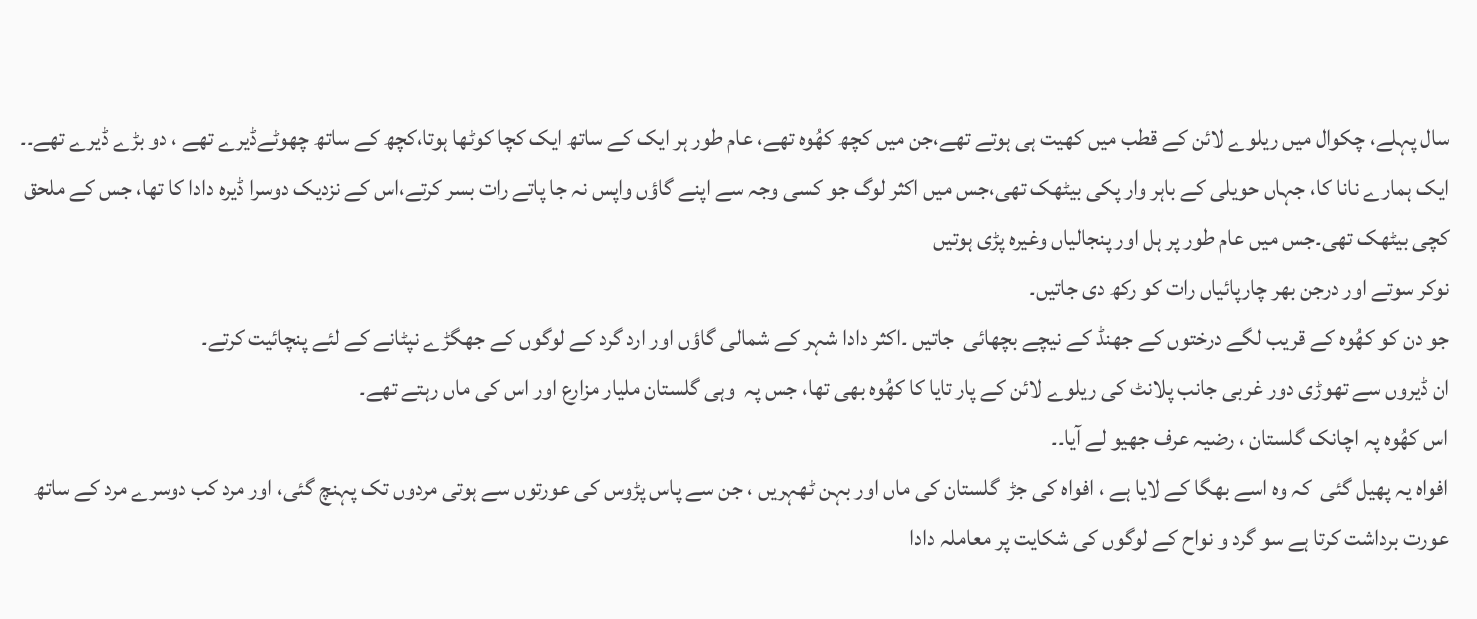سال پہلے، چکوال میں ریلوے لائن کے قطب میں کھیت ہی ہوتے تھے،جن میں کچھ کھُوہ تھے، عام طور ہر ایک کے ساتھ ایک کچا کوٹھا ہوتا،کچھ کے ساتھ چھوٹےڈیرے تھے ، دو بڑے ڈیرے تھے۔۔
ایک ہمارے نانا کا، جہاں حویلی کے باہر وار پکی بیٹھک تھی،جس میں اکثر لوگ جو کسی وجہ سے اپنے گاؤں واپس نہ جا پاتے رات بسر کرتے،اس کے نزدیک دوسرا ڈیرہ دادا کا تھا، جس کے ملحق کچی بیٹھک تھی۔جس میں عام طور پر ہل اور پنجالیاں وغیرہ پڑی ہوتیں
نوکر سوتے اور درجن بھر چارپائیاں رات کو رکھ دی جاتیں۔
جو دن کو کھُوہ کے قریب لگے درختوں کے جھنڈ کے نیچے بچھائی  جاتیں ۔اکثر دادا شہر کے شمالی گاؤں اور ارد گرد کے لوگوں کے جھگڑے نپٹانے کے لئے پنچائیت کرتے۔
ان ڈیروں سے تھوڑی دور غربی جانب پلانٹ کی ریلوے لائن کے پار تایا کا کھُوہ بھی تھا، جس پہ  وہی گلستان ملیار مزارع اور اس کی ماں رہتے تھے۔
اس کھُوہ پہ اچانک گلستان ، رضیہ عرف جھیو لے آیا۔۔
افواہ یہ پھیل گئی  کہ وہ اسے بھگا کے لایا ہے ، افواہ کی جڑ  گلستان کی ماں اور بہن ٹھہریں ، جن سے پاس پڑوس کی عورتوں سے ہوتی مردوں تک پہنچ گئی، اور مرد کب دوسرے مرد کے ساتھ عورت برداشت کرتا ہے سو گرد و نواح کے لوگوں کی شکایت پر معاملہ دادا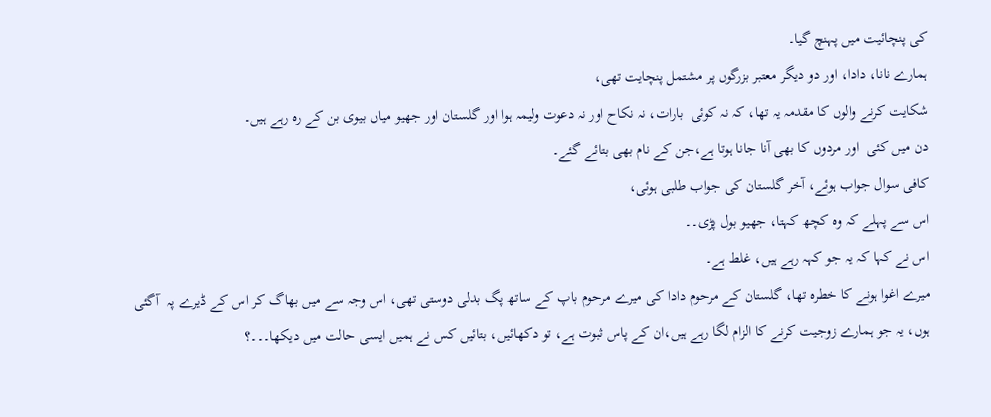کی پنچائیت میں پہنچ گیا۔
ہمارے نانا، دادا، اور دو دیگر معتبر بزرگوں پر مشتمل پنچایت تھی،
شکایت کرنے والوں کا مقدمہ یہ تھا، کہ نہ کوئی  بارات، نہ نکاح اور نہ دعوت ولیمہ ہوا اور گلستان اور جھیو میاں بیوی بن کے رہ رہے ہیں۔
دن میں کئی  اور مردوں کا بھی آنا جانا ہوتا ہے،جن کے نام بھی بتائے گئے۔
کافی سوال جواب ہوئے، آخر گلستان کی جواب طلبی ہوئی،
اس سے پہلے کہ وہ کچھ کہتا، جھیو بول پڑی۔۔
اس نے کہا کہ یہ جو کہہ رہے ہیں، غلط ہے۔
میرے اغوا ہونے کا خطرہ تھا، گلستان کے مرحوم دادا کی میرے مرحوم باپ کے ساتھ پگ بدلی دوستی تھی، اس وجہ سے میں بھاگ کر اس کے ڈیرے پہ  آگئی  ہوں، یہ جو ہمارے زوجیت کرنے کا الزام لگا رہے ہیں،ان کے پاس ثبوت ہے، تو دکھائیں، بتائیں کس نے ہمیں ایسی حالت میں دیکھا۔۔۔؟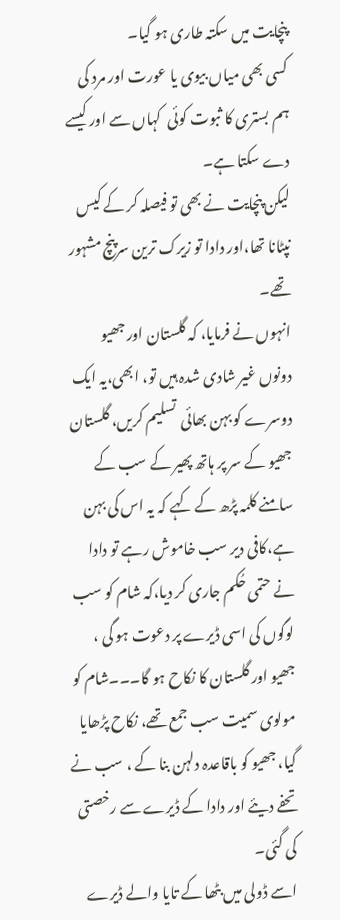پنچایت میں سکتہ طاری ہو گیا۔
کسی بھی میاں بیوی یا عورت اور مرد کی ہم بستری کا ثبوت کوئی  کہاں سے اور کیسے دے سکتا ہے۔
لیکن پنچایت نے بھی تو فیصلہ کر کے کیس نپٹانا تھا،اور دادا تو زیرک ترین سرپنچ مشہور تھے۔
انہوں نے فرمایا، کہ گلستان اور جھیو دونوں غیر شادی شدہ ہیں تو، ابھی،یہ ایک دوسرے کو بہن بھائی  تسلیم کریں، گلستان جھیو کے سر پر ہاتھ پھیر کے سب کے سامنے کلمہ پڑھ کے کہے کہ یہ اس کی بہن ہے،کافی دیر سب خاموش رہے تو دادا نے حتمی حُکم جاری کر دیا،کہ شام کو سب لوگوں کی اسی ڈیرے پر دعوت ہو گی ، جھیو اور گلستان کا نکاح ہو گا۔۔۔شام کو مولوی سمیت سب جمع تھے، نکاح پڑھایا گیا، جھیو کو باقاعدہ دلہن بنا کے ، سب نے تحفے دیئے اور دادا کے ڈیرے سے رخصتی کی گئی۔
اسے ڈولی میں بٹھا کے تایا والے ڈیرے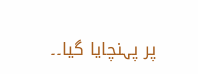پر پہنچایا گیا۔۔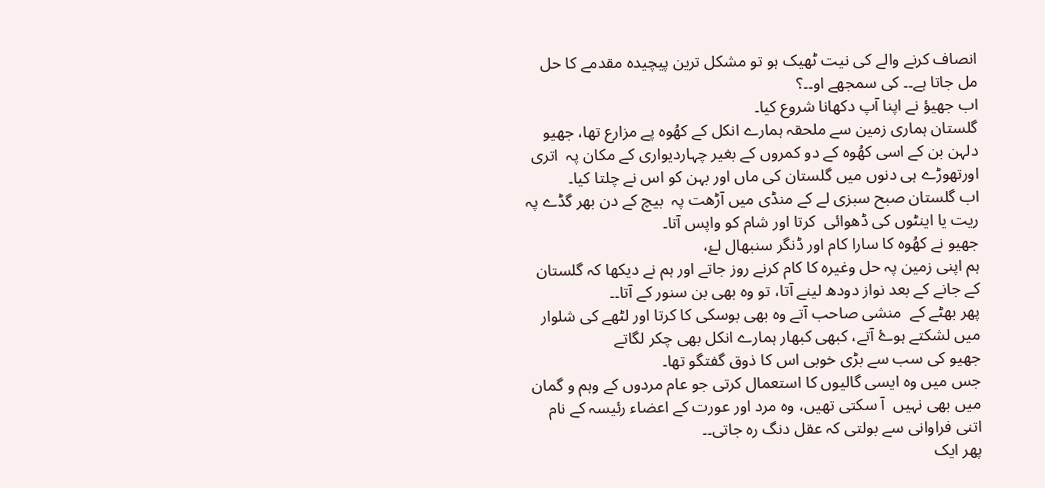انصاف کرنے والے کی نیت ٹھیک ہو تو مشکل ترین پیچیدہ مقدمے کا حل مل جاتا ہے۔۔ کی سمجھے او۔۔؟
اب جھیؤ نے اپنا آپ دکھانا شروع کیا۔
گلستان ہماری زمین سے ملحقہ ہمارے انکل کے کھُوہ پے مزارع تھا، جھیو دلہن بن کے اسی کھُوہ کے دو کمروں کے بغیر چہاردیواری کے مکان پہ  اتری اورتھوڑے ہی دنوں میں گلستان کی ماں اور بہن کو اس نے چلتا کیا۔
اب گلستان صبح سبزی لے کے منڈی میں آڑھت پہ  بیچ کے دن بھر گڈے پہ ریت یا اینٹوں کی ڈھوائی  کرتا اور شام کو واپس آتا۔
جھیو نے کھُوہ کا سارا کام اور ڈنگر سنبھال لۓ،
ہم اپنی زمین پہ حل وغیرہ کا کام کرنے روز جاتے اور ہم نے دیکھا کہ گلستان کے جانے کے بعد نواز دودھ لینے آتا، تو وہ بھی بن سنور کے آتا۔۔
پھر بھٹے کے  منشی صاحب آتے وہ بھی بوسکی کا کرتا اور لٹھے کی شلوار
میں لشکتے ہوۓ آتے، کبھی کبھار ہمارے انکل بھی چکر لگاتے
جھیو کی سب سے بڑی خوبی اس کا ذوق گفتگو تھا۔
جس میں وہ ایسی گالیوں کا استعمال کرتی جو عام مردوں کے وہم و گمان میں بھی نہیں  آ سکتی تھیں، وہ مرد اور عورت کے اعضاء رئیسہ کے نام اتنی فراوانی سے بولتی کہ عقل دنگ رہ جاتی۔۔
پھر ایک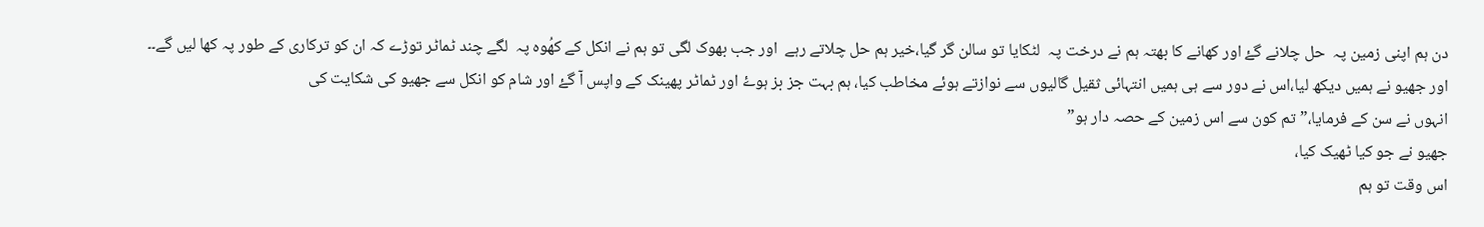دن ہم اپنی زمین پہ  حل چلانے گۓ اور کھانے کا بھتہ ہم نے درخت پہ  لٹکایا تو سالن گر گیا،خیر ہم حل چلاتے رہے  اور جب بھوک لگی تو ہم نے انکل کے کھُوہ پہ  لگے چند ٹماٹر توڑے کہ ان کو ترکاری کے طور پہ کھا لیں گے۔۔
اور جھیو نے ہمیں دیکھ لیا،اس نے دور سے ہی ہمیں انتہائی ثقیل گالیوں سے نوازتے ہوئے مخاطب کیا، ہم بہت جز بز ہوۓ اور ٹماٹر پھینک کے واپس آ گۓ اور شام کو انکل سے جھیو کی شکایت کی
انہوں نے سن کے فرمایا،” تم کون سے اس زمین کے حصہ دار ہو”
جھیو نے جو کیا ٹھیک کیا،
اس وقت تو ہم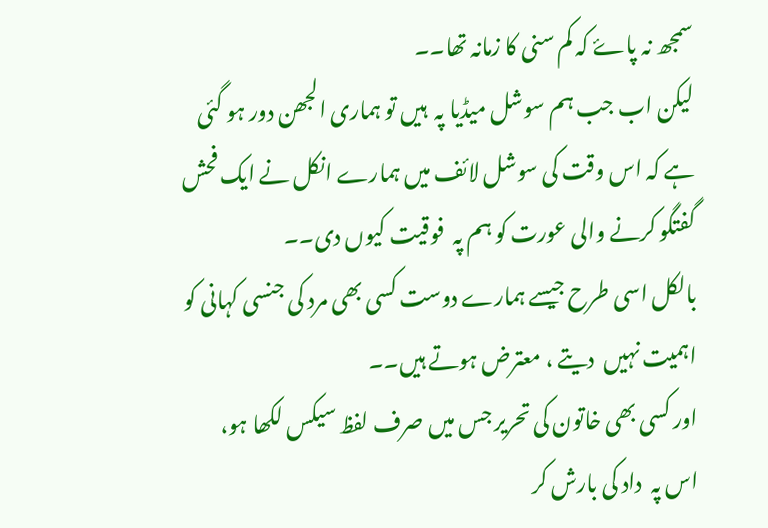سمجھ نہ پاۓ کہ کم سنی کا زمانہ تھا۔۔
لیکن اب جب ہم سوشل میڈیا پہ  ہیں تو ہماری الجھن دور ہو گئی ہے کہ اس وقت کی سوشل لائف میں ہمارے انکل نے ایک فحش گفتگو کرنے والی عورت کو ہم پہ  فوقیت کیوں دی۔۔
بالکل اسی طرح جیسے ہمارے دوست کسی بھی مرد کی جنسی کہانی کو اہمیت نہیں  دیتے ، معترض ہوتے ہیں۔۔
اور کسی بھی خاتون کی تحریر جس میں صرف لفظ سیکس لکھا ہو، اس پہ  داد کی بارش کر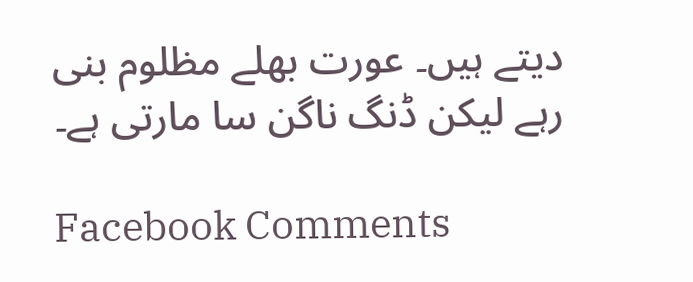دیتے ہیں۔ عورت بھلے مظلوم بنی رہے لیکن ڈنگ ناگن سا مارتی ہے۔

Facebook Comments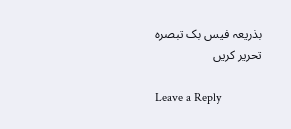بذریعہ فیس بک تبصرہ تحریر کریں

Leave a Reply